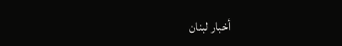أخبار لبنان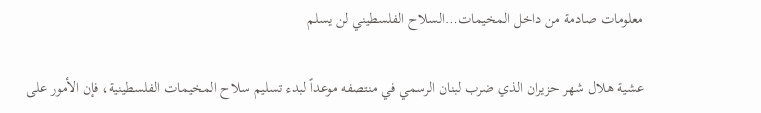معلومات صادمة من داخل المخيمات…السلاح الفلسطيني لن يسلم

عشية هلال شهر حزيران الذي ضرب لبنان الرسمي في منتصفه موعداً لبدء تسليم سلاح المخيمات الفلسطينية، فإن الأمور على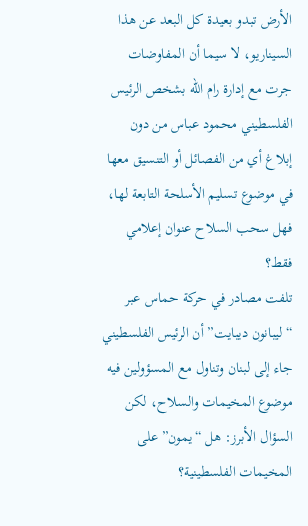الأرض تبدو بعيدة كل البعد عن هذا السيناريو، لا سيما أن المفاوضات جرت مع إدارة رام الله بشخص الرئيس الفلسطيني محمود عباس من دون إبلاغ أي من الفصائل أو التنسيق معها في موضوع تسليم الأسلحة التابعة لها، فهل سحب السلاح عنوان إعلامي فقط؟
تلفت مصادر في حركة حماس عبر “ليبانون ديبايت” أن الرئيس الفلسطيني جاء إلى لبنان وتناول مع المسؤولين فيه موضوع المخيمات والسلاح، لكن السؤال الأبرز: هل “يمون” على المخيمات الفلسطينية؟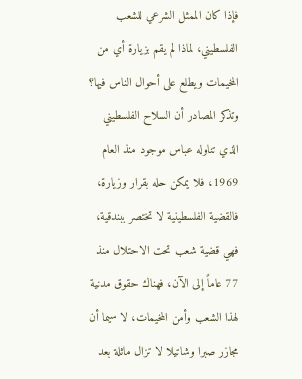فإذا كان الممثل الشرعي للشعب الفلسطيني، لماذا لم يقم بزيارة أي من المخيمات ويطلع على أحوال الناس فيها؟
وتذكر المصادر أن السلاح الفلسطيني الذي تناوله عباس موجود منذ العام 1969، فلا يمكن حله بقرار وزيارة، فالقضية الفلسطينية لا تختصر ببندقية، فهي قضية شعب تحت الاحتلال منذ 77 عاماً إلى الآن، فهناك حقوق مدنية لهذا الشعب وأمن المخيمات، لا سيما أن مجازر صبرا وشاتيلا لا تزال ماثلة بعد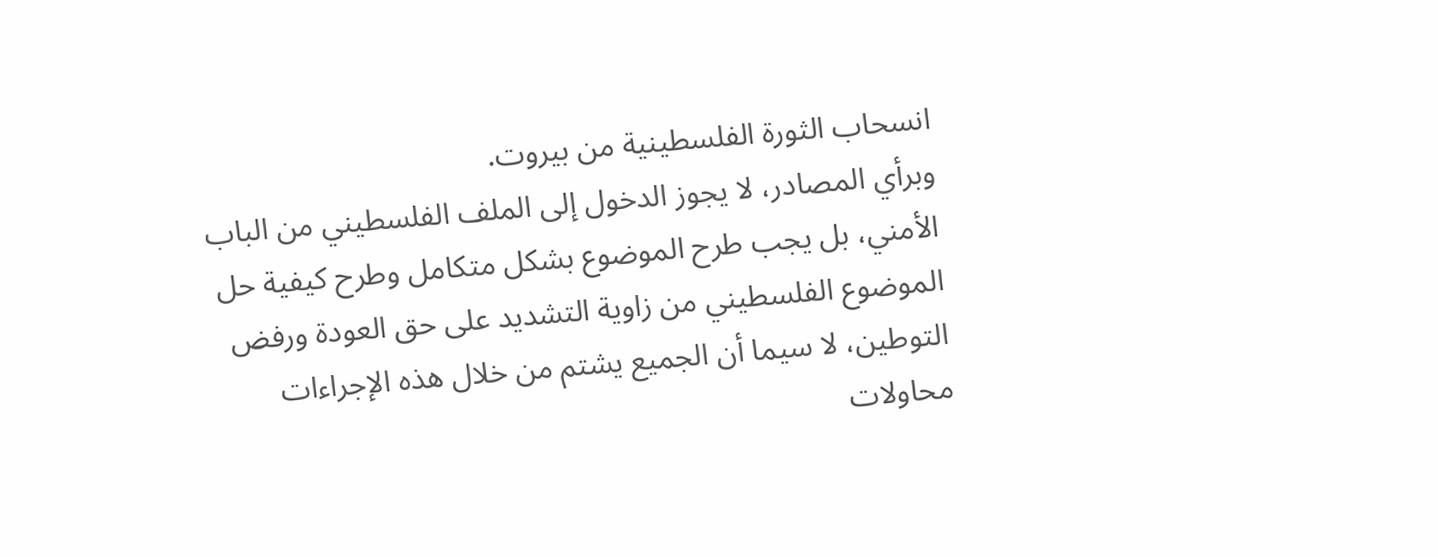انسحاب الثورة الفلسطينية من بيروت.
وبرأي المصادر، لا يجوز الدخول إلى الملف الفلسطيني من الباب الأمني، بل يجب طرح الموضوع بشكل متكامل وطرح كيفية حل الموضوع الفلسطيني من زاوية التشديد على حق العودة ورفض التوطين، لا سيما أن الجميع يشتم من خلال هذه الإجراءات محاولات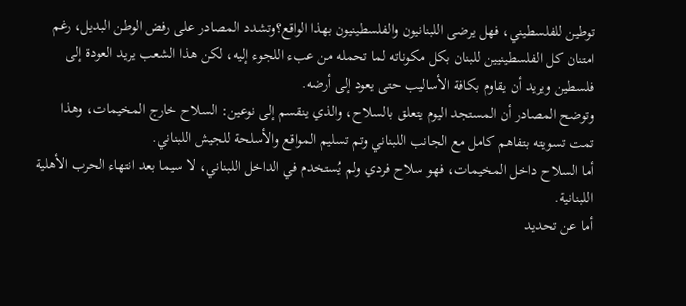توطين للفلسطيني، فهل يرضى اللبنانيون والفلسطينيون بهذا الواقع؟وتشدد المصادر على رفض الوطن البديل، رغم امتنان كل الفلسطينيين للبنان بكل مكوناته لما تحمله من عبء اللجوء إليه، لكن هذا الشعب يريد العودة إلى فلسطين ويريد أن يقاوم بكافة الأساليب حتى يعود إلى أرضه.
وتوضح المصادر أن المستجد اليوم يتعلق بالسلاح، والذي ينقسم إلى نوعين: السلاح خارج المخيمات، وهذا تمت تسويته بتفاهم كامل مع الجانب اللبناني وتم تسليم المواقع والأسلحة للجيش اللبناني.
أما السلاح داخل المخيمات، فهو سلاح فردي ولم يُستخدم في الداخل اللبناني، لا سيما بعد انتهاء الحرب الأهلية اللبنانية.
أما عن تحديد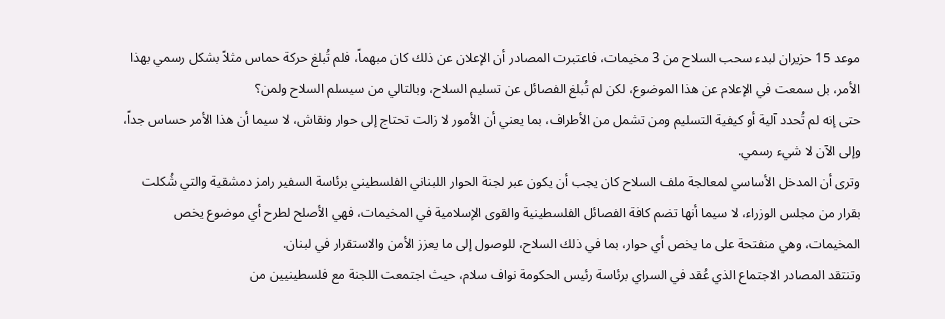موعد 15 حزيران لبدء سحب السلاح من 3 مخيمات، فاعتبرت المصادر أن الإعلان عن ذلك كان مبهماً، فلم تُبلغ حركة حماس مثلاً بشكل رسمي بهذا الأمر، بل سمعت في الإعلام عن هذا الموضوع، لكن لم تُبلغ الفصائل عن تسليم السلاح، وبالتالي من سيسلم السلاح ولمن؟
حتى إنه لم تُحدد آلية أو كيفية التسليم ومن تشمل من الأطراف، بما يعني أن الأمور لا زالت تحتاج إلى حوار ونقاش، لا سيما أن هذا الأمر حساس جداً، وإلى الآن لا شيء رسمي.
وترى أن المدخل الأساسي لمعالجة ملف السلاح كان يجب أن يكون عبر لجنة الحوار اللبناني الفلسطيني برئاسة السفير رامز دمشقية والتي شُكلت بقرار من مجلس الوزراء، لا سيما أنها تضم كافة الفصائل الفلسطينية والقوى الإسلامية في المخيمات، فهي الأصلح لطرح أي موضوع يخص المخيمات، وهي منفتحة على ما يخص أي حوار، بما في ذلك السلاح، للوصول إلى ما يعزز الأمن والاستقرار في لبنان.
وتنتقد المصادر الاجتماع الذي عُقد في السراي برئاسة رئيس الحكومة نواف سلام، حيث اجتمعت اللجنة مع فلسطينيين من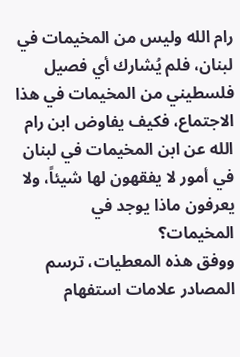رام الله وليس من المخيمات في لبنان، فلم يُشارك أي فصيل فلسطيني من المخيمات في هذا الاجتماع، فكيف يفاوض ابن رام الله عن ابن المخيمات في لبنان في أمور لا يفقهون لها شيئاً، ولا يعرفون ماذا يوجد في المخيمات؟
ووفق هذه المعطيات، ترسم المصادر علامات استفهام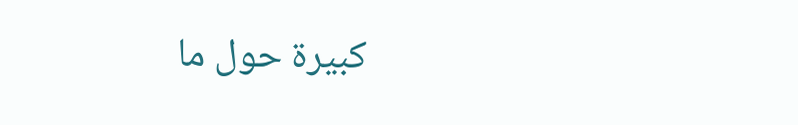كبيرة حول ما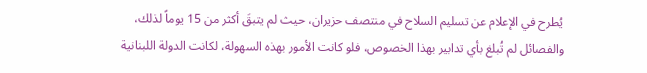يُطرح في الإعلام عن تسليم السلاح في منتصف حزيران، حيث لم يتبقَ أكثر من 15 يوماً لذلك، والفصائل لم تُبلغ بأي تدابير بهذا الخصوص، فلو كانت الأمور بهذه السهولة، لكانت الدولة اللبنانية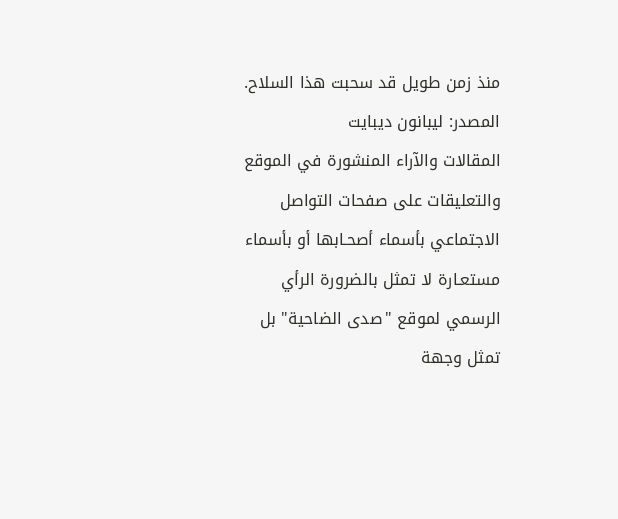منذ زمن طويل قد سحبت هذا السلاح.
المصدر: ليبانون ديبايت
المقالات والآراء المنشورة في الموقع والتعليقات على صفحات التواصل الاجتماعي بأسماء أصحـابها أو بأسماء مستعـارة لا تمثل بالضرورة الرأي الرسمي لموقع "صدى الضاحية" بل تمثل وجهة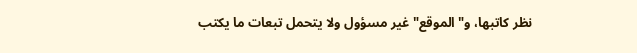نظر كاتبها، و"الموقع" غير مسؤول ولا يتحمل تبعات ما يكتب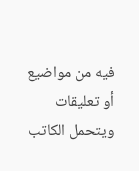فيه من مواضيع أو تعليقات ويتحمل الكاتب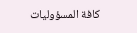كافة المسؤوليات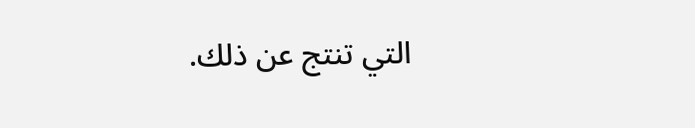التي تنتج عن ذلك.